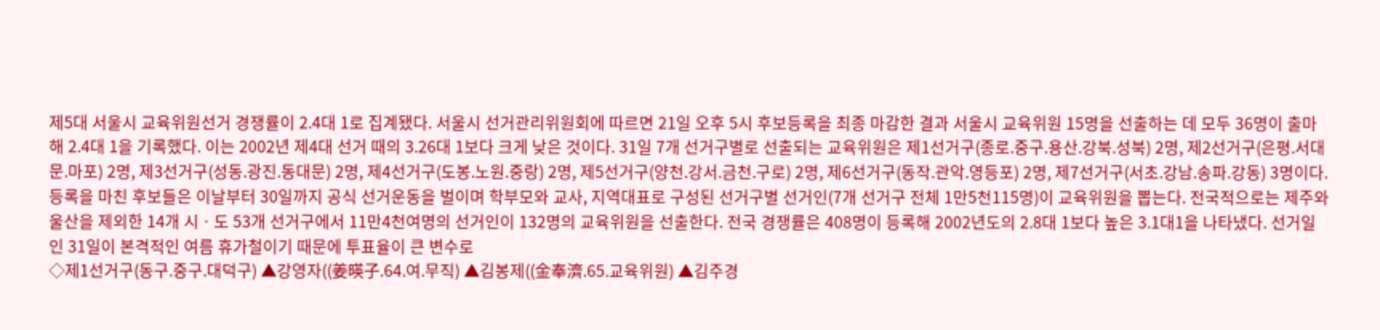제5대 서울시 교육위원선거 경쟁률이 2.4대 1로 집계됐다. 서울시 선거관리위원회에 따르면 21일 오후 5시 후보등록을 최종 마감한 결과 서울시 교육위원 15명을 선출하는 데 모두 36명이 출마해 2.4대 1을 기록했다. 이는 2002년 제4대 선거 때의 3.26대 1보다 크게 낮은 것이다. 31일 7개 선거구별로 선출되는 교육위원은 제1선거구(종로.중구.용산.강북.성북) 2명, 제2선거구(은평.서대문.마포) 2명, 제3선거구(성동.광진.동대문) 2명, 제4선거구(도봉.노원.중랑) 2명, 제5선거구(양천.강서.금천.구로) 2명, 제6선거구(동작.관악.영등포) 2명, 제7선거구(서초.강남.송파.강동) 3명이다. 등록을 마친 후보들은 이날부터 30일까지 공식 선거운동을 벌이며 학부모와 교사, 지역대표로 구성된 선거구별 선거인(7개 선거구 전체 1만5천115명)이 교육위원을 뽑는다. 전국적으로는 제주와 울산을 제외한 14개 시ㆍ도 53개 선거구에서 11만4천여명의 선거인이 132명의 교육위원을 선출한다. 전국 경쟁률은 408명이 등록해 2002년도의 2.8대 1보다 높은 3.1대1을 나타냈다. 선거일인 31일이 본격적인 여름 휴가철이기 때문에 투표율이 큰 변수로
◇제1선거구(동구.중구.대덕구) ▲강영자((姜暎子.64.여.무직) ▲김봉제((金奉濟.65.교육위원) ▲김주경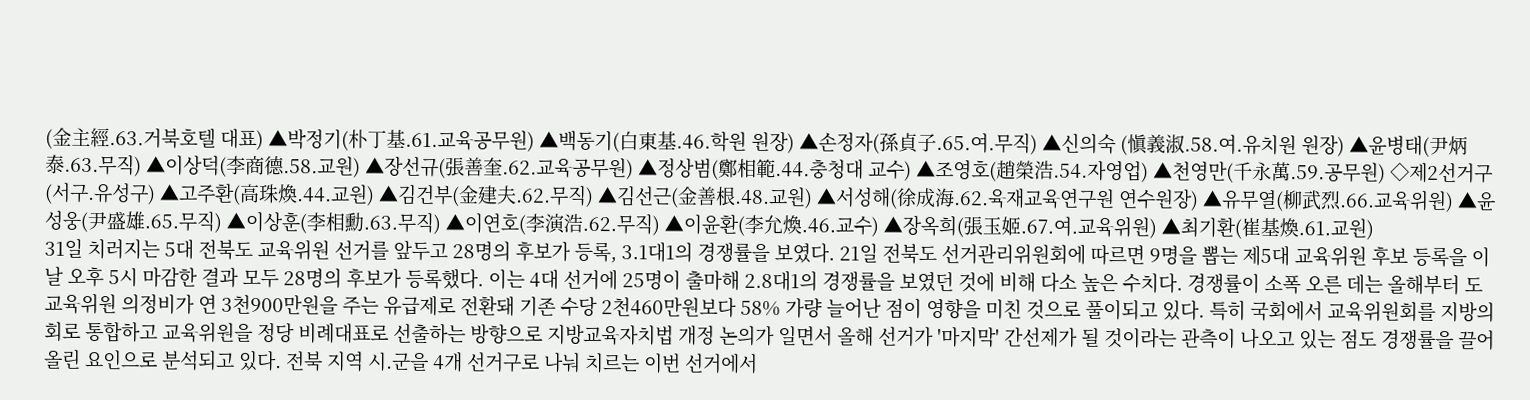(金主經.63.거북호텔 대표) ▲박정기(朴丁基.61.교육공무원) ▲백동기(白東基.46.학원 원장) ▲손정자(孫貞子.65.여.무직) ▲신의숙 (愼義淑.58.여.유치원 원장) ▲윤병태(尹炳泰.63.무직) ▲이상덕(李商德.58.교원) ▲장선규(張善奎.62.교육공무원) ▲정상범(鄭相範.44.충청대 교수) ▲조영호(趙榮浩.54.자영업) ▲천영만(千永萬.59.공무원) ◇제2선거구(서구.유성구) ▲고주환(高珠煥.44.교원) ▲김건부(金建夫.62.무직) ▲김선근(金善根.48.교원) ▲서성해(徐成海.62.육재교육연구원 연수원장) ▲유무열(柳武烈.66.교육위원) ▲윤성웅(尹盛雄.65.무직) ▲이상훈(李相勳.63.무직) ▲이연호(李演浩.62.무직) ▲이윤환(李允煥.46.교수) ▲장옥희(張玉姬.67.여.교육위원) ▲최기환(崔基煥.61.교원)
31일 치러지는 5대 전북도 교육위원 선거를 앞두고 28명의 후보가 등록, 3.1대1의 경쟁률을 보였다. 21일 전북도 선거관리위원회에 따르면 9명을 뽑는 제5대 교육위원 후보 등록을 이날 오후 5시 마감한 결과 모두 28명의 후보가 등록했다. 이는 4대 선거에 25명이 출마해 2.8대1의 경쟁률을 보였던 것에 비해 다소 높은 수치다. 경쟁률이 소폭 오른 데는 올해부터 도 교육위원 의정비가 연 3천900만원을 주는 유급제로 전환돼 기존 수당 2천460만원보다 58% 가량 늘어난 점이 영향을 미친 것으로 풀이되고 있다. 특히 국회에서 교육위원회를 지방의회로 통합하고 교육위원을 정당 비례대표로 선출하는 방향으로 지방교육자치법 개정 논의가 일면서 올해 선거가 '마지막' 간선제가 될 것이라는 관측이 나오고 있는 점도 경쟁률을 끌어올린 요인으로 분석되고 있다. 전북 지역 시.군을 4개 선거구로 나눠 치르는 이번 선거에서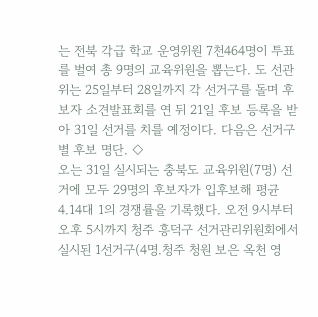는 전북 각급 학교 운영위원 7천464명이 투표를 벌여 총 9명의 교육위원을 뽑는다. 도 선관위는 25일부터 28일까지 각 선거구를 돌며 후보자 소견발표회를 연 뒤 21일 후보 등록을 받아 31일 선거를 치를 예정이다. 다음은 선거구별 후보 명단. ◇
오는 31일 실시되는 충북도 교육위원(7명) 선거에 모두 29명의 후보자가 입후보해 평균 4.14대 1의 경쟁률을 기록했다. 오전 9시부터 오후 5시까지 청주 흥덕구 선거관리위원회에서 실시된 1선거구(4명.청주 청원 보은 옥천 영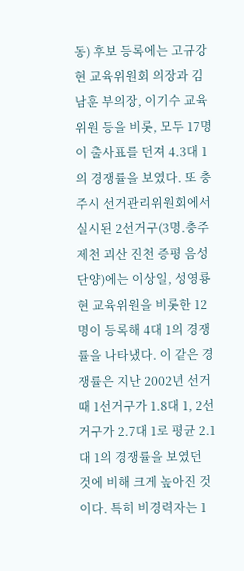동) 후보 등록에는 고규강 현 교육위원회 의장과 김남훈 부의장, 이기수 교육위원 등을 비롯, 모두 17명이 출사표를 던져 4.3대 1의 경쟁률을 보였다. 또 충주시 선거관리위원회에서 실시된 2선거구(3명.충주 제천 괴산 진천 증평 음성 단양)에는 이상일, 성영룡 현 교육위원을 비롯한 12명이 등록해 4대 1의 경쟁률을 나타냈다. 이 같은 경쟁률은 지난 2002년 선거 때 1선거구가 1.8대 1, 2선거구가 2.7대 1로 평균 2.1대 1의 경쟁률을 보였던 것에 비해 크게 높아진 것이다. 특히 비경력자는 1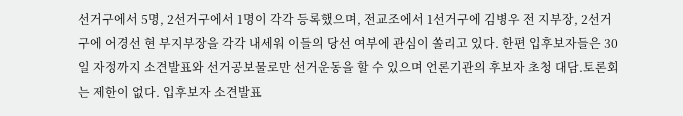선거구에서 5명, 2선거구에서 1명이 각각 등록했으며, 전교조에서 1선거구에 김병우 전 지부장, 2선거구에 어경선 현 부지부장을 각각 내세워 이들의 당선 여부에 관심이 쏠리고 있다. 한편 입후보자들은 30일 자정까지 소견발표와 선거공보물로만 선거운동을 할 수 있으며 언론기관의 후보자 초청 대담.토론회는 제한이 없다. 입후보자 소견발표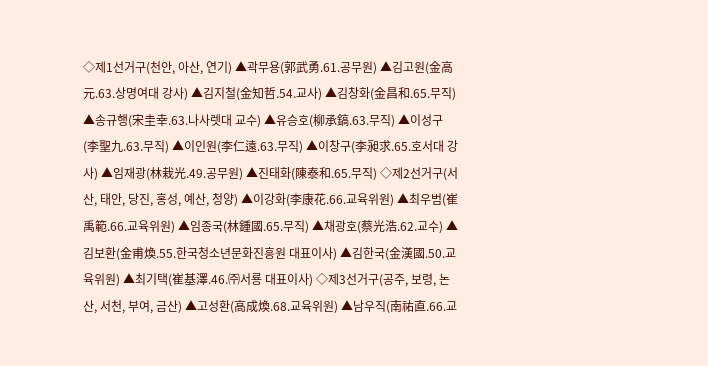◇제1선거구(천안, 아산, 연기) ▲곽무용(郭武勇.61.공무원) ▲김고원(金高元.63.상명여대 강사) ▲김지철(金知哲.54.교사) ▲김창화(金昌和.65.무직) ▲송규행(宋圭幸.63.나사렛대 교수) ▲유승호(柳承鎬.63.무직) ▲이성구(李聖九.63.무직) ▲이인원(李仁遠.63.무직) ▲이창구(李昶求.65.호서대 강사) ▲임재광(林栽光.49.공무원) ▲진태화(陳泰和.65.무직) ◇제2선거구(서산, 태안, 당진, 홍성, 예산, 청양) ▲이강화(李康花.66.교육위원) ▲최우범(崔禹範.66.교육위원) ▲임종국(林鍾國.65.무직) ▲채광호(蔡光浩.62.교수) ▲김보환(金甫煥.55.한국청소년문화진흥원 대표이사) ▲김한국(金漢國.50.교육위원) ▲최기택(崔基澤.46.㈜서룡 대표이사) ◇제3선거구(공주, 보령, 논산, 서천, 부여, 금산) ▲고성환(高成煥.68.교육위원) ▲남우직(南祐直.66.교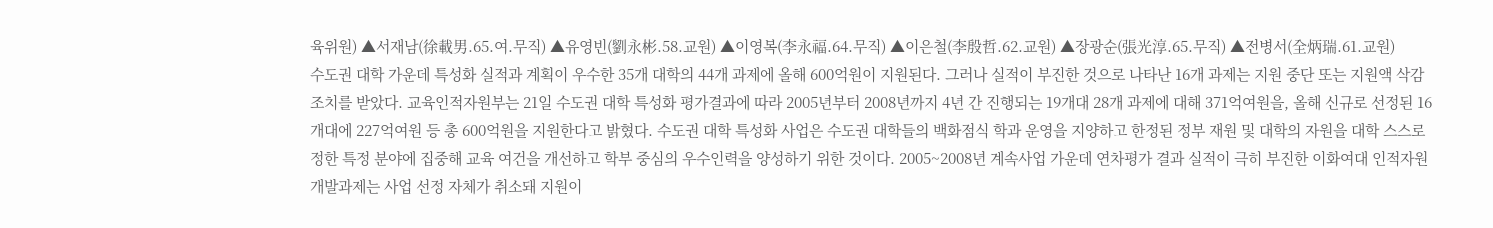육위원) ▲서재남(徐載男.65.여.무직) ▲유영빈(劉永彬.58.교원) ▲이영복(李永福.64.무직) ▲이은철(李殷哲.62.교원) ▲장광순(張光淳.65.무직) ▲전병서(全炳瑞.61.교원)
수도권 대학 가운데 특성화 실적과 계획이 우수한 35개 대학의 44개 과제에 올해 600억원이 지원된다. 그러나 실적이 부진한 것으로 나타난 16개 과제는 지원 중단 또는 지원액 삭감 조치를 받았다. 교육인적자원부는 21일 수도권 대학 특성화 평가결과에 따라 2005년부터 2008년까지 4년 간 진행되는 19개대 28개 과제에 대해 371억여원을, 올해 신규로 선정된 16개대에 227억여원 등 총 600억원을 지원한다고 밝혔다. 수도권 대학 특성화 사업은 수도권 대학들의 백화점식 학과 운영을 지양하고 한정된 정부 재원 및 대학의 자원을 대학 스스로 정한 특정 분야에 집중해 교육 여건을 개선하고 학부 중심의 우수인력을 양성하기 위한 것이다. 2005~2008년 계속사업 가운데 연차평가 결과 실적이 극히 부진한 이화여대 인적자원개발과제는 사업 선정 자체가 취소돼 지원이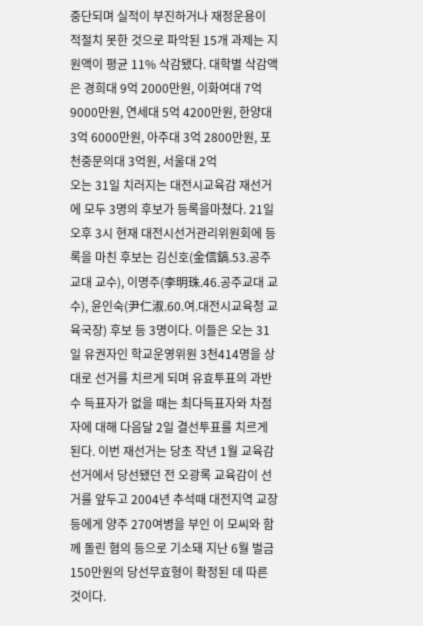중단되며 실적이 부진하거나 재정운용이 적절치 못한 것으로 파악된 15개 과제는 지원액이 평균 11% 삭감됐다. 대학별 삭감액은 경희대 9억 2000만원, 이화여대 7억 9000만원, 연세대 5억 4200만원, 한양대 3억 6000만원, 아주대 3억 2800만원, 포천중문의대 3억원, 서울대 2억
오는 31일 치러지는 대전시교육감 재선거에 모두 3명의 후보가 등록을마쳤다. 21일 오후 3시 현재 대전시선거관리위원회에 등록을 마친 후보는 김신호(金信鎬.53.공주교대 교수), 이명주(李明珠.46.공주교대 교수), 윤인숙(尹仁淑.60.여.대전시교육청 교육국장) 후보 등 3명이다. 이들은 오는 31일 유권자인 학교운영위원 3천414명을 상대로 선거를 치르게 되며 유효투표의 과반수 득표자가 없을 때는 최다득표자와 차점자에 대해 다음달 2일 결선투표를 치르게 된다. 이번 재선거는 당초 작년 1월 교육감선거에서 당선됐던 전 오광록 교육감이 선거를 앞두고 2004년 추석때 대전지역 교장 등에게 양주 270여병을 부인 이 모씨와 함께 돌린 혐의 등으로 기소돼 지난 6월 벌금 150만원의 당선무효형이 확정된 데 따른 것이다.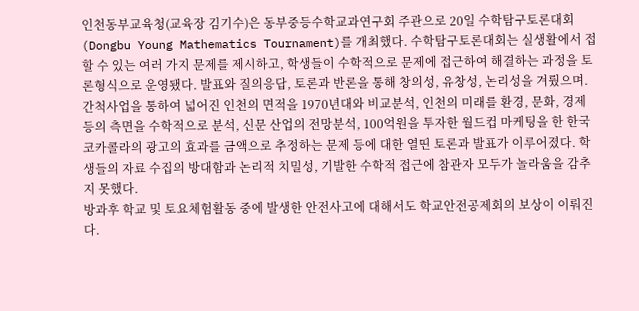인천동부교육청(교육장 김기수)은 동부중등수학교과연구회 주관으로 20일 수학탐구토론대회(Dongbu Young Mathematics Tournament)를 개최했다. 수학탐구토론대회는 실생활에서 접할 수 있는 여러 가지 문제를 제시하고, 학생들이 수학적으로 문제에 접근하여 해결하는 과정을 토론형식으로 운영됐다. 발표와 질의응답, 토론과 반론을 통해 창의성, 유창성, 논리성을 겨뤘으며. 간척사업을 통하여 넓어진 인천의 면적을 1970년대와 비교분석, 인천의 미래를 환경, 문화, 경제 등의 측면을 수학적으로 분석, 신문 산업의 전망분석, 100억원을 투자한 월드컵 마케팅을 한 한국코카콜라의 광고의 효과를 금액으로 추정하는 문제 등에 대한 열띤 토론과 발표가 이루어졌다. 학생들의 자료 수집의 방대함과 논리적 치밀성, 기발한 수학적 접근에 참관자 모두가 놀라움을 감추지 못했다.
방과후 학교 및 토요체험활동 중에 발생한 안전사고에 대해서도 학교안전공제회의 보상이 이뤄진다.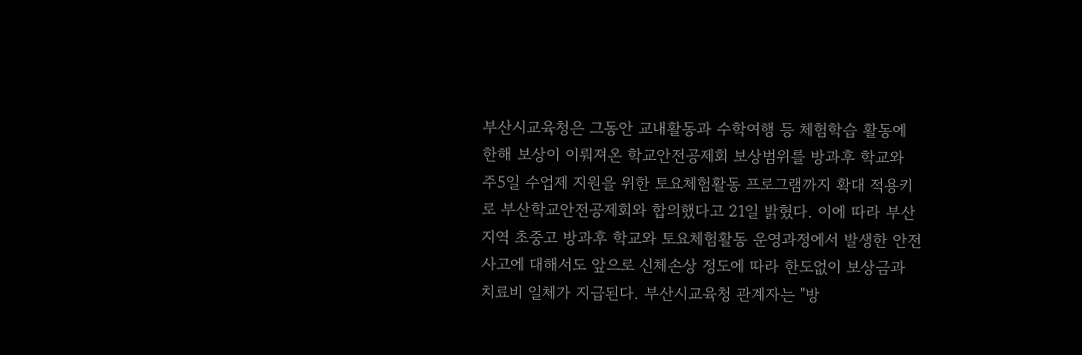부산시교육청은 그동안 교내활동과 수학여행 등 체험학습 활동에 한해 보상이 이뤄져온 학교안전공제회 보상범위를 방과후 학교와 주5일 수업제 지원을 위한 토요체험활동 프로그램까지 확대 적용키로 부산학교안전공제회와 합의했다고 21일 밝혔다. 이에 따라 부산지역 초중고 방과후 학교와 토요체험활동 운영과정에서 발생한 안전사고에 대해서도 앞으로 신체손상 정도에 따라 한도없이 보상금과 치료비 일체가 지급된다. 부산시교육청 관계자는 "방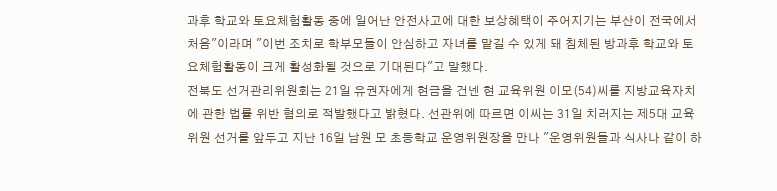과후 학교와 토요체험활동 중에 일어난 안전사고에 대한 보상혜택이 주어지기는 부산이 전국에서 처음"이라며 "이번 조치로 학부모들이 안심하고 자녀를 맡길 수 있게 돼 침체된 방과후 학교와 토요체험활동이 크게 활성화될 것으로 기대된다"고 말했다.
전북도 선거관리위원회는 21일 유권자에게 현금을 건넨 현 교육위원 이모(54)씨를 지방교육자치에 관한 법률 위반 혐의로 적발했다고 밝혔다. 선관위에 따르면 이씨는 31일 치러지는 제5대 교육위원 선거를 앞두고 지난 16일 남원 모 초등학교 운영위원장을 만나 "운영위원들과 식사나 같이 하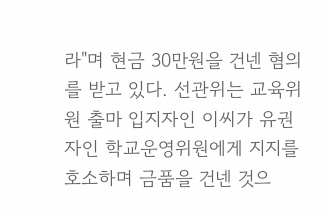라"며 현금 30만원을 건넨 혐의를 받고 있다. 선관위는 교육위원 출마 입지자인 이씨가 유권자인 학교운영위원에게 지지를 호소하며 금품을 건넨 것으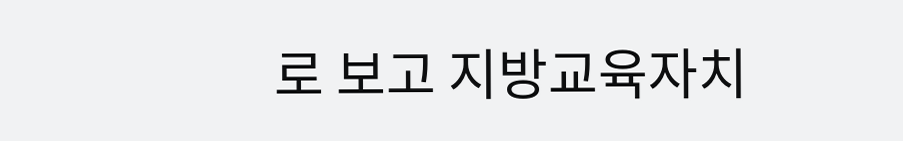로 보고 지방교육자치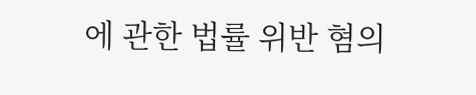에 관한 법률 위반 혐의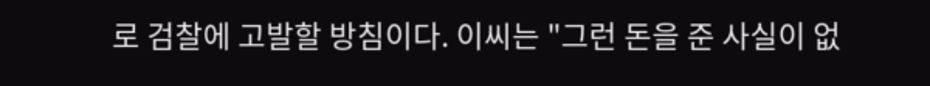로 검찰에 고발할 방침이다. 이씨는 "그런 돈을 준 사실이 없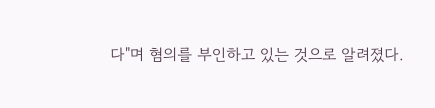다"며 혐의를 부인하고 있는 것으로 알려졌다.